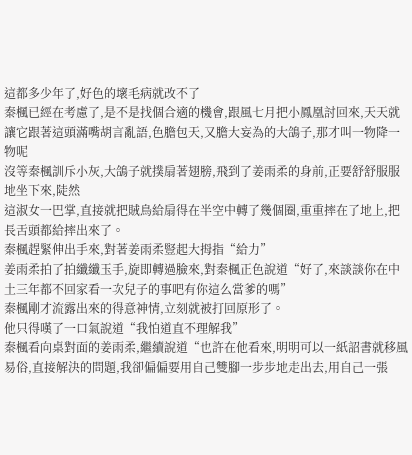這都多少年了,好色的壞毛病就改不了
秦楓已經在考慮了,是不是找個合適的機會,跟風七月把小鳳凰討回來,天天就讓它跟著這頭滿嘴胡言亂語,色膽包天,又膽大妄為的大鴿子,那才叫一物降一物呢
沒等秦楓訓斥小灰,大鴿子就撲扇著翅膀,飛到了姜雨柔的身前,正要舒舒服服地坐下來,陡然
這淑女一巴掌,直接就把賊鳥給扇得在半空中轉了幾個圈,重重摔在了地上,把長舌頭都給摔出來了。
秦楓趕緊伸出手來,對著姜雨柔豎起大拇指“給力”
姜雨柔拍了拍纖纖玉手,旋即轉過臉來,對秦楓正色說道“好了,來談談你在中土三年都不回家看一次兒子的事吧有你這么當爹的嗎”
秦楓剛才流露出來的得意神情,立刻就被打回原形了。
他只得嘆了一口氣說道“我怕道直不理解我”
秦楓看向桌對面的姜雨柔,繼續說道“也許在他看來,明明可以一紙詔書就移風易俗,直接解決的問題,我卻偏偏要用自己雙腳一步步地走出去,用自己一張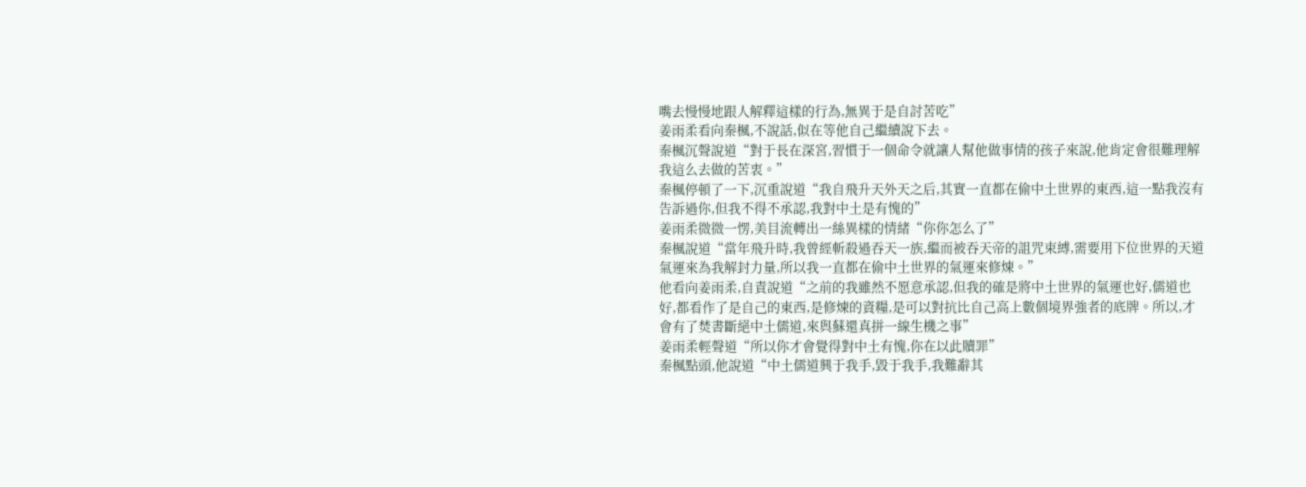嘴去慢慢地跟人解釋這樣的行為,無異于是自討苦吃”
姜雨柔看向秦楓,不說話,似在等他自己繼續說下去。
秦楓沉聲說道“對于長在深宮,習慣于一個命令就讓人幫他做事情的孩子來說,他肯定會很難理解我這么去做的苦衷。”
秦楓停頓了一下,沉重說道“我自飛升天外天之后,其實一直都在偷中土世界的東西,這一點我沒有告訴過你,但我不得不承認,我對中土是有愧的”
姜雨柔微微一愣,美目流轉出一絲異樣的情緒“你你怎么了”
秦楓說道“當年飛升時,我曾經斬殺過吞天一族,繼而被吞天帝的詛咒束縛,需要用下位世界的天道氣運來為我解封力量,所以我一直都在偷中土世界的氣運來修煉。”
他看向姜雨柔,自責說道“之前的我雖然不愿意承認,但我的確是將中土世界的氣運也好,儒道也好,都看作了是自己的東西,是修煉的資糧,是可以對抗比自己高上數個境界強者的底牌。所以,才會有了焚書斷絕中土儒道,來與蘇還真拼一線生機之事”
姜雨柔輕聲道“所以你才會覺得對中土有愧,你在以此贖罪”
秦楓點頭,他說道“中土儒道興于我手,毀于我手,我難辭其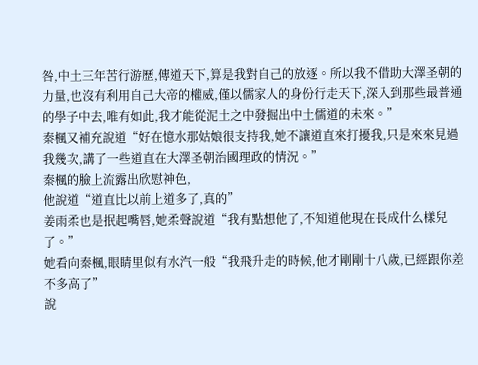咎,中土三年苦行游歷,傳道天下,算是我對自己的放逐。所以我不借助大澤圣朝的力量,也沒有利用自己大帝的權威,僅以儒家人的身份行走天下,深入到那些最普通的學子中去,唯有如此,我才能從泥土之中發掘出中土儒道的未來。”
秦楓又補充說道“好在憶水那姑娘很支持我,她不讓道直來打擾我,只是來來見過我幾次,講了一些道直在大澤圣朝治國理政的情況。”
秦楓的臉上流露出欣慰神色,
他說道“道直比以前上道多了,真的”
姜雨柔也是抿起嘴唇,她柔聲說道“我有點想他了,不知道他現在長成什么樣兒了。”
她看向秦楓,眼睛里似有水汽一般“我飛升走的時候,他才剛剛十八歲,已經跟你差不多高了”
說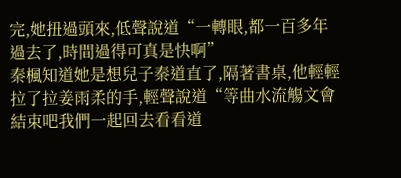完,她扭過頭來,低聲說道“一轉眼,都一百多年過去了,時間過得可真是快啊”
秦楓知道她是想兒子秦道直了,隔著書桌,他輕輕拉了拉姜雨柔的手,輕聲說道“等曲水流觴文會結束吧我們一起回去看看道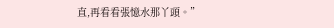直,再看看張憶水那丫頭。”